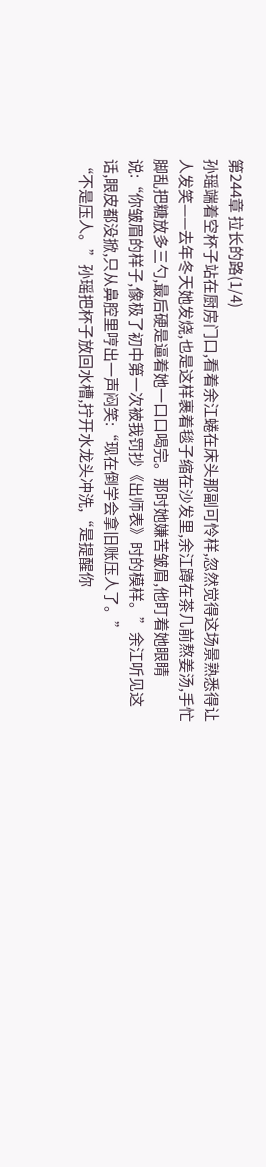第244章 拉长的路(1/4)
孙瑶端着空杯子站在厨房门口,看着余江蜷在床头那副可怜样,忽然觉得这场景熟悉得让人发笑——去年冬天她发烧,也是这样裹着毯子缩在沙发里,余江蹲在茶几前熬姜汤,手忙脚乱把糖放多三勺,最后硬是逼着她一口口喝完。那时她嫌苦皱眉,他盯着她眼睛说:“你皱眉的样子,像极了初中第一次被我罚抄《出师表》时的模样。”余江听见这话,眼皮都没掀,只从鼻腔里哼出一声闷笑:“现在倒学会拿旧账压人了。”
“不是压人。”孙瑶把杯子放回水槽,拧开水龙头冲洗,“是提醒你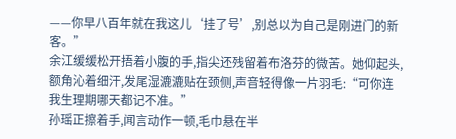——你早八百年就在我这儿‘挂了号’,别总以为自己是刚进门的新客。”
余江缓缓松开捂着小腹的手,指尖还残留着布洛芬的微苦。她仰起头,额角沁着细汗,发尾湿漉漉贴在颈侧,声音轻得像一片羽毛:“可你连我生理期哪天都记不准。”
孙瑶正擦着手,闻言动作一顿,毛巾悬在半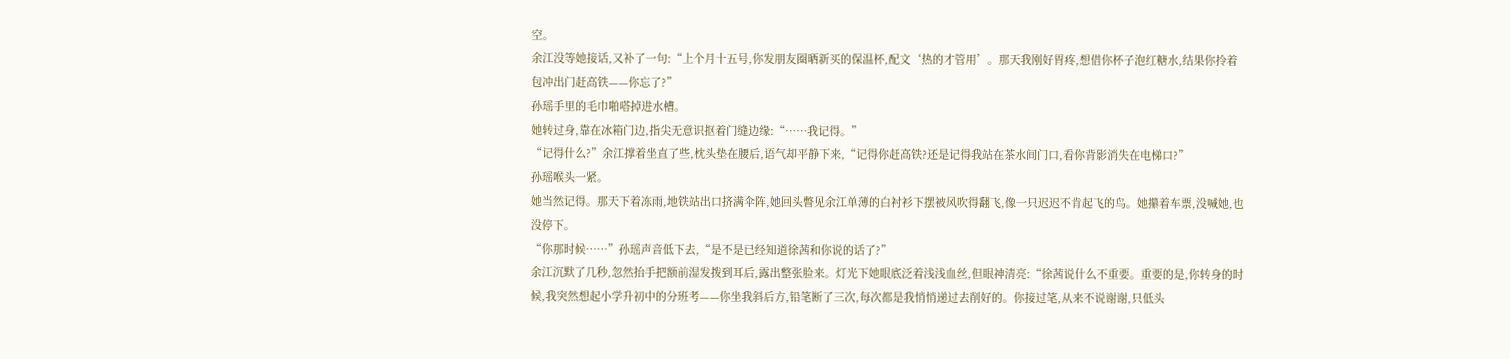空。
余江没等她接话,又补了一句:“上个月十五号,你发朋友圈晒新买的保温杯,配文‘热的才管用’。那天我刚好胃疼,想借你杯子泡红糖水,结果你拎着包冲出门赶高铁——你忘了?”
孙瑶手里的毛巾啪嗒掉进水槽。
她转过身,靠在冰箱门边,指尖无意识抠着门缝边缘:“……我记得。”
“记得什么?”余江撑着坐直了些,枕头垫在腰后,语气却平静下来,“记得你赶高铁?还是记得我站在茶水间门口,看你背影消失在电梯口?”
孙瑶喉头一紧。
她当然记得。那天下着冻雨,地铁站出口挤满伞阵,她回头瞥见余江单薄的白衬衫下摆被风吹得翻飞,像一只迟迟不肯起飞的鸟。她攥着车票,没喊她,也没停下。
“你那时候……”孙瑶声音低下去,“是不是已经知道徐茜和你说的话了?”
余江沉默了几秒,忽然抬手把额前湿发拨到耳后,露出整张脸来。灯光下她眼底泛着浅浅血丝,但眼神清亮:“徐茜说什么不重要。重要的是,你转身的时候,我突然想起小学升初中的分班考——你坐我斜后方,铅笔断了三次,每次都是我悄悄递过去削好的。你接过笔,从来不说谢谢,只低头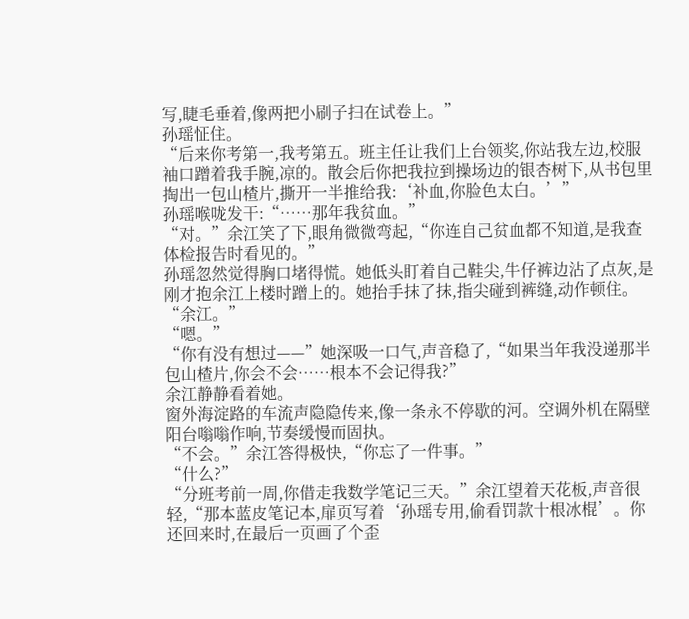写,睫毛垂着,像两把小刷子扫在试卷上。”
孙瑶怔住。
“后来你考第一,我考第五。班主任让我们上台领奖,你站我左边,校服袖口蹭着我手腕,凉的。散会后你把我拉到操场边的银杏树下,从书包里掏出一包山楂片,撕开一半推给我:‘补血,你脸色太白。’”
孙瑶喉咙发干:“……那年我贫血。”
“对。”余江笑了下,眼角微微弯起,“你连自己贫血都不知道,是我查体检报告时看见的。”
孙瑶忽然觉得胸口堵得慌。她低头盯着自己鞋尖,牛仔裤边沾了点灰,是刚才抱余江上楼时蹭上的。她抬手抹了抹,指尖碰到裤缝,动作顿住。
“余江。”
“嗯。”
“你有没有想过——”她深吸一口气,声音稳了,“如果当年我没递那半包山楂片,你会不会……根本不会记得我?”
余江静静看着她。
窗外海淀路的车流声隐隐传来,像一条永不停歇的河。空调外机在隔壁阳台嗡嗡作响,节奏缓慢而固执。
“不会。”余江答得极快,“你忘了一件事。”
“什么?”
“分班考前一周,你借走我数学笔记三天。”余江望着天花板,声音很轻,“那本蓝皮笔记本,扉页写着‘孙瑶专用,偷看罚款十根冰棍’。你还回来时,在最后一页画了个歪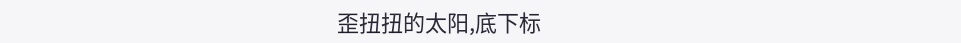歪扭扭的太阳,底下标